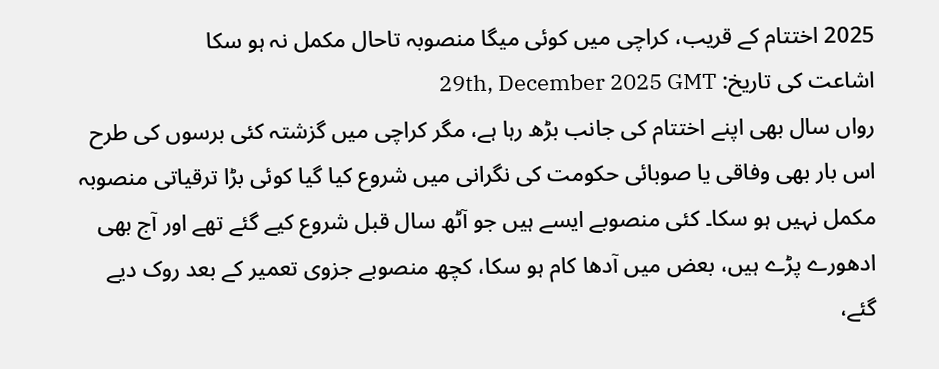2025 اختتام کے قریب، کراچی میں کوئی میگا منصوبہ تاحال مکمل نہ ہو سکا
اشاعت کی تاریخ: 29th, December 2025 GMT
رواں سال بھی اپنے اختتام کی جانب بڑھ رہا ہے، مگر کراچی میں گزشتہ کئی برسوں کی طرح اس بار بھی وفاقی یا صوبائی حکومت کی نگرانی میں شروع کیا گیا کوئی بڑا ترقیاتی منصوبہ مکمل نہیں ہو سکا۔ کئی منصوبے ایسے ہیں جو آٹھ سال قبل شروع کیے گئے تھے اور آج بھی ادھورے پڑے ہیں، بعض میں آدھا کام ہو سکا، کچھ منصوبے جزوی تعمیر کے بعد روک دیے گئے،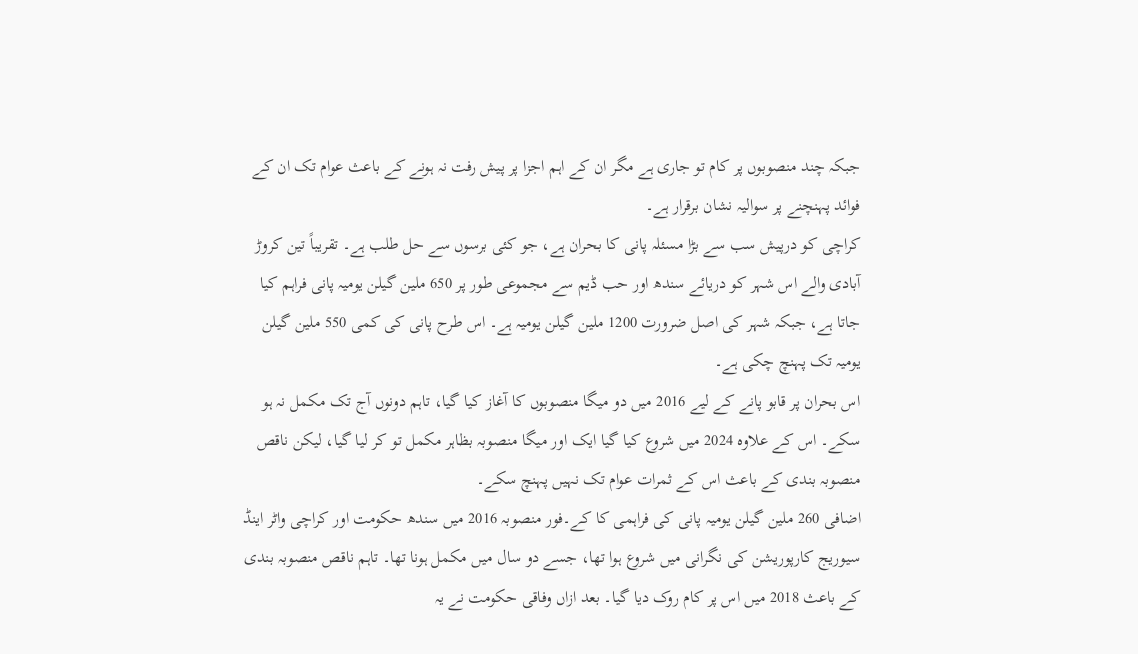جبکہ چند منصوبوں پر کام تو جاری ہے مگر ان کے اہم اجزا پر پیش رفت نہ ہونے کے باعث عوام تک ان کے فوائد پہنچنے پر سوالیہ نشان برقرار ہے۔
کراچی کو درپیش سب سے بڑا مسئلہ پانی کا بحران ہے، جو کئی برسوں سے حل طلب ہے۔ تقریباً تین کروڑ آبادی والے اس شہر کو دریائے سندھ اور حب ڈیم سے مجموعی طور پر 650 ملین گیلن یومیہ پانی فراہم کیا جاتا ہے، جبکہ شہر کی اصل ضرورت 1200 ملین گیلن یومیہ ہے۔ اس طرح پانی کی کمی 550 ملین گیلن یومیہ تک پہنچ چکی ہے۔
اس بحران پر قابو پانے کے لیے 2016 میں دو میگا منصوبوں کا آغاز کیا گیا، تاہم دونوں آج تک مکمل نہ ہو سکے۔ اس کے علاوہ 2024 میں شروع کیا گیا ایک اور میگا منصوبہ بظاہر مکمل تو کر لیا گیا، لیکن ناقص منصوبہ بندی کے باعث اس کے ثمرات عوام تک نہیں پہنچ سکے۔
اضافی 260 ملین گیلن یومیہ پانی کی فراہمی کا کے۔فور منصوبہ 2016 میں سندھ حکومت اور کراچی واٹر اینڈ سیوریج کارپوریشن کی نگرانی میں شروع ہوا تھا، جسے دو سال میں مکمل ہونا تھا۔ تاہم ناقص منصوبہ بندی کے باعث 2018 میں اس پر کام روک دیا گیا۔ بعد ازاں وفاقی حکومت نے یہ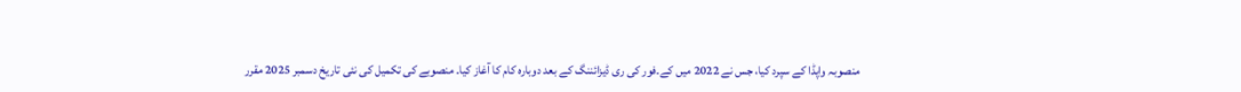منصوبہ واپڈا کے سپرد کیا، جس نے 2022 میں کے۔فور کی ری ڈیزائننگ کے بعد دوبارہ کام کا آغاز کیا۔ منصوبے کی تکمیل کی نئی تاریخ دسمبر 2025 مقرر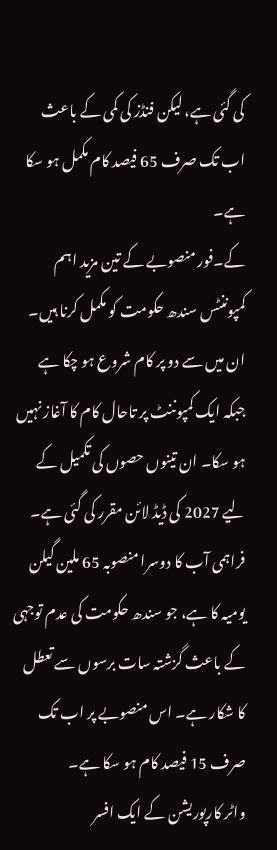کی گئی ہے، لیکن فنڈز کی کمی کے باعث اب تک صرف 65 فیصد کام مکمل ہو سکا ہے۔
کے۔فور منصوبے کے تین مزید اہم کمپوننٹس سندھ حکومت کو مکمل کرنا ہیں۔ ان میں سے دو پر کام شروع ہو چکا ہے جبکہ ایک کمپوننٹ پر تاحال کام کا آغاز نہیں ہو سکا۔ ان تینوں حصوں کی تکمیل کے لیے 2027 کی ڈیڈ لائن مقرر کی گئی ہے۔
فراہمی آب کا دوسرا منصوبہ 65 ملین گیلن یومیہ کا ہے، جو سندھ حکومت کی عدم توجہی کے باعث گزشتہ سات برسوں سے تعطل کا شکار ہے۔ اس منصوبے پر اب تک صرف 15 فیصد کام ہو سکا ہے۔
واٹر کارپوریشن کے ایک افسر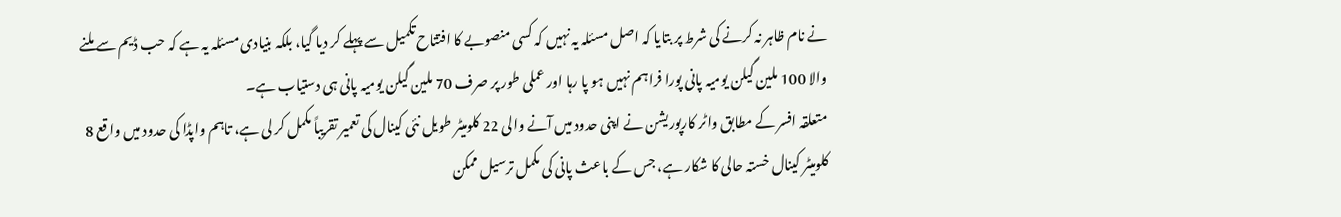نے نام ظاہر نہ کرنے کی شرط پر بتایا کہ اصل مسئلہ یہ نہیں کہ کسی منصوبے کا افتتاح تکمیل سے پہلے کر دیا گیا، بلکہ بنیادی مسئلہ یہ ہے کہ حب ڈیم سے ملنے والا 100 ملین گیلن یومیہ پانی پورا فراہم نہیں ہو پا رہا اور عملی طور پر صرف 70 ملین گیلن یومیہ پانی ہی دستیاب ہے۔
متعلقہ افسر کے مطابق واٹر کارپوریشن نے اپنی حدود میں آنے والی 22 کلومیٹر طویل نئی کینال کی تعمیر تقریباً مکمل کر لی ہے، تاہم واپڈا کی حدود میں واقع 8 کلومیٹر کینال خستہ حالی کا شکار ہے، جس کے باعث پانی کی مکمل ترسیل ممکن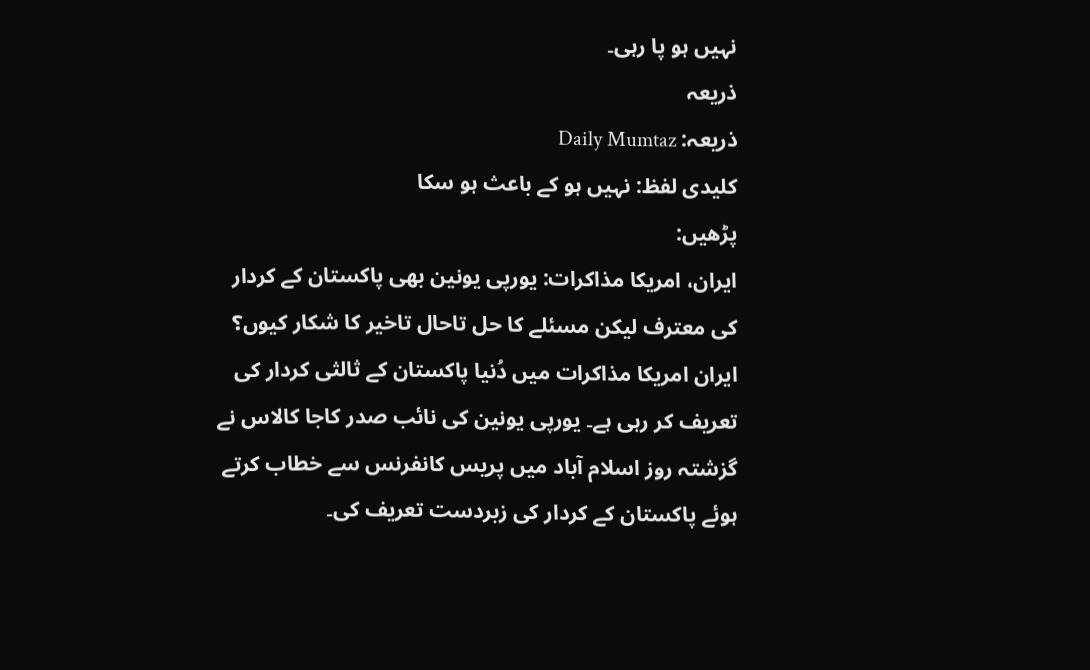نہیں ہو پا رہی۔
ذریعہ
ذریعہ: Daily Mumtaz
کلیدی لفظ: نہیں ہو کے باعث ہو سکا
پڑھیں:
ایران، امریکا مذاکرات: یورپی یونین بھی پاکستان کے کردار کی معترف لیکن مسئلے کا حل تاحال تاخیر کا شکار کیوں؟
ایران امریکا مذاکرات میں دُنیا پاکستان کے ثالثی کردار کی تعریف کر رہی ہے۔ یورپی یونین کی نائب صدر کاجا کالاس نے گزشتہ روز اسلام آباد میں پریس کانفرنس سے خطاب کرتے ہوئے پاکستان کے کردار کی زبردست تعریف کی۔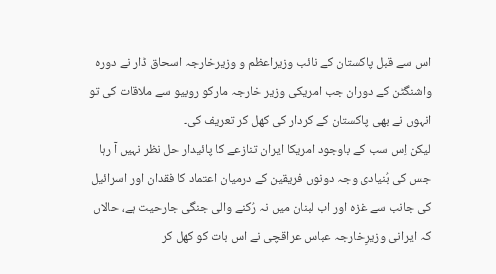اس سے قبل پاکستان کے نائب وزیراعظم و وزیرخارجہ اسحاق ڈار نے دورہ واشنگٹن کے دوران جب امریکی وزیر خارجہ مارکو روبیو سے ملاقات کی تو انہوں نے بھی پاکستان کے کردار کی کھل کر تعریف کی۔
لیکن اِس سب کے باوجود امریکا ایران تنازعے کا پائیدار حل نظر نہیں آ رہا جس کی بُنیادی وجہ دونوں فریقین کے درمیان اعتماد کا فقدان اور اسرائیل کی جانب سے غزہ اور اب لبنان میں نہ رُکنے والی جنگی جارحیت ہے، حالاں کہ ایرانی وزیرِخارجہ عباس عراقچی نے اس بات کو کھل کر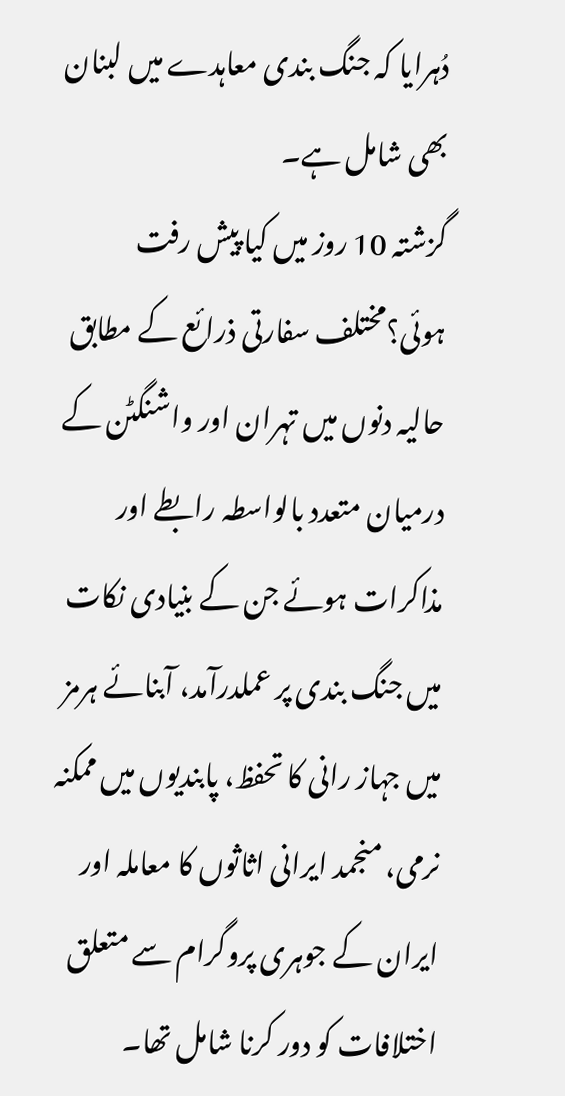دُہرایا کہ جنگ بندی معاہدے میں لبنان بھی شامل ہے۔
گزشتہ 10 روز میں کیا پیش رفت ہوئی؟مختلف سفارتی ذرائع کے مطابق حالیہ دنوں میں تہران اور واشنگٹن کے درمیان متعدد بالواسطہ رابطے اور مذاکرات ہوئے جن کے بنیادی نکات میں جنگ بندی پر عملدرآمد، آبنائے ہرمز میں جہاز رانی کا تحفظ، پابندیوں میں ممکنہ نرمی، منجمد ایرانی اثاثوں کا معاملہ اور ایران کے جوہری پروگرام سے متعلق اختلافات کو دور کرنا شامل تھا۔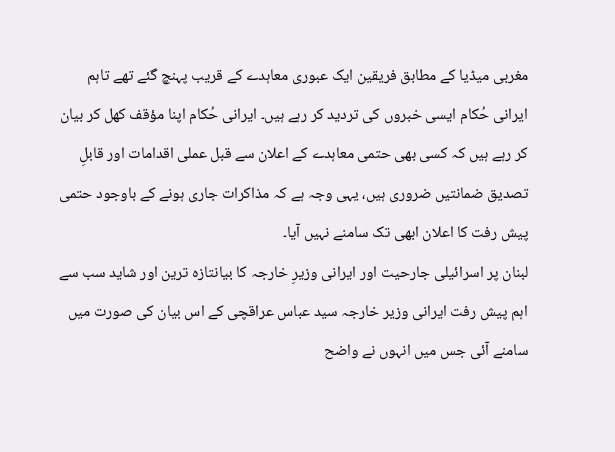مغربی میڈیا کے مطابق فریقین ایک عبوری معاہدے کے قریب پہنچ گئے تھے تاہم ایرانی حُکام ایسی خبروں کی تردید کر رہے ہیں۔ ایرانی حُکام اپنا مؤقف کھل کر بیان کر رہے ہیں کہ کسی بھی حتمی معاہدے کے اعلان سے قبل عملی اقدامات اور قابلِ تصدیق ضمانتیں ضروری ہیں، یہی وجہ ہے کہ مذاکرات جاری ہونے کے باوجود حتمی پیش رفت کا اعلان ابھی تک سامنے نہیں آیا۔
لبنان پر اسرائیلی جارحیت اور ایرانی وزیرِ خارجہ کا بیانتازہ ترین اور شاید سب سے اہم پیش رفت ایرانی وزیر خارجہ سید عباس عراقچی کے اس بیان کی صورت میں سامنے آئی جس میں انہوں نے واضح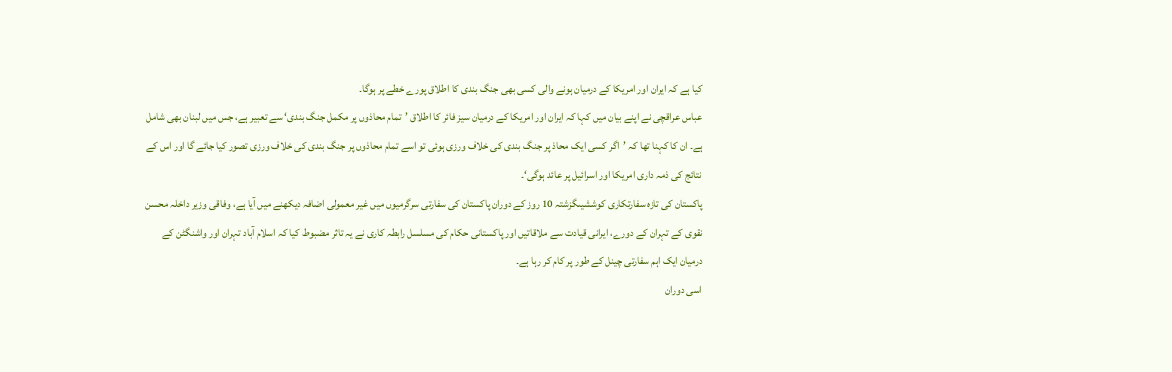کیا ہے کہ ایران اور امریکا کے درمیان ہونے والی کسی بھی جنگ بندی کا اطلاق پورے خطے پر ہوگا۔
عباس عراقچی نے اپنے بیان میں کہا کہ ایران اور امریکا کے درمیان سیز فائر کا اطلاق ’تمام محاذوں پر مکمل جنگ بندی‘ سے تعبیر ہے، جس میں لبنان بھی شامل ہے۔ ان کا کہنا تھا کہ ’اگر کسی ایک محاذ پر جنگ بندی کی خلاف ورزی ہوئی تو اسے تمام محاذوں پر جنگ بندی کی خلاف ورزی تصور کیا جائے گا اور اس کے نتائج کی ذمہ داری امریکا اور اسرائیل پر عائد ہوگی‘۔
پاکستان کی تازہ سفارتکاری کوششیںگزشتہ 10 روز کے دوران پاکستان کی سفارتی سرگرمیوں میں غیر معمولی اضافہ دیکھنے میں آیا ہے، وفاقی وزیر داخلہ محسن نقوی کے تہران کے دورے، ایرانی قیادت سے ملاقاتیں اور پاکستانی حکام کی مسلسل رابطہ کاری نے یہ تاثر مضبوط کیا کہ اسلام آباد تہران اور واشنگٹن کے درمیان ایک اہم سفارتی چینل کے طور پر کام کر رہا ہے۔
اسی دوران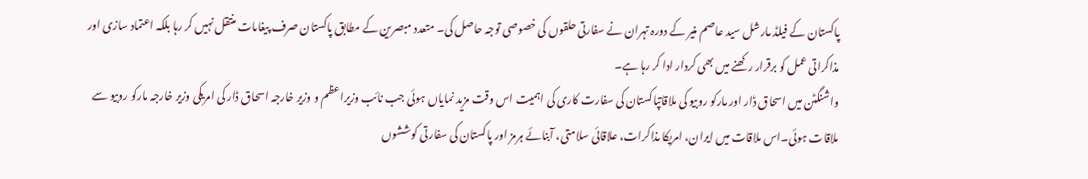پاکستان کے فیلڈ مارشل سید عاصم منیر کے دورہ تہران نے سفارتی حلقوں کی خصوصی توجہ حاصل کی۔ متعدد مبصرین کے مطابق پاکستان صرف پیغامات منتقل نہیں کر رہا بلکہ اعتماد سازی اور مذاکراتی عمل کو برقرار رکھنے میں بھی کردار ادا کر رہا ہے۔
واشنگٹن میں اسحاق ڈار اور مارکو روبیو کی ملاقاتپاکستان کی سفارت کاری کی اہمیت اس وقت مزید نمایاں ہوئی جب نائب وزیراعظم و وزیر خارجہ اسحاق ڈار کی امریکی وزیر خارجہ مارکو روبیو سے ملاقات ہوئی۔اس ملاقات میں ایران، امریکا مذاکرات، علاقائی سلامتی، آبنائے ہرمز اور پاکستان کی سفارتی کوششوں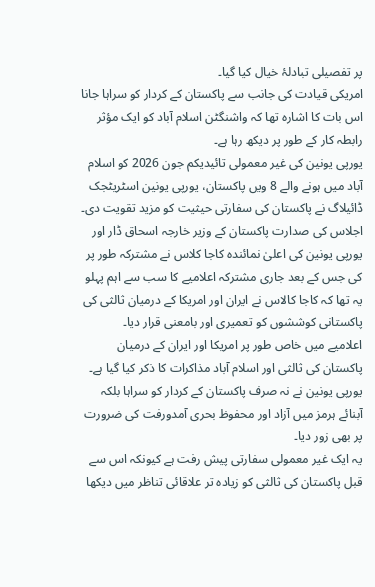پر تفصیلی تبادلۂ خیال کیا گیا۔
امریکی قیادت کی جانب سے پاکستان کے کردار کو سراہا جانا اس بات کا اشارہ تھا کہ واشنگٹن اسلام آباد کو ایک مؤثر رابطہ کار کے طور پر دیکھ رہا ہے۔
یورپی یونین کی غیر معمولی تائیدیکم جون 2026 کو اسلام آباد میں ہونے والے 8 ویں پاکستان، یورپی یونین اسٹریٹجک ڈائیلاگ نے پاکستان کی سفارتی حیثیت کو مزید تقویت دی۔
اجلاس کی صدارت پاکستان کے وزیر خارجہ اسحاق ڈار اور یورپی یونین کی اعلیٰ نمائندہ کاجا کلاس نے مشترکہ طور پر کی جس کے بعد جاری مشترکہ اعلامیے کا سب سے اہم پہلو یہ تھا کہ کاجا کالاس نے ایران اور امریکا کے درمیان ثالثی کی پاکستانی کوششوں کو تعمیری اور بامعنی قرار دیا۔
اعلامیے میں خاص طور پر امریکا اور ایران کے درمیان پاکستان کی ثالثی اور اسلام آباد مذاکرات کا ذکر کیا گیا ہے۔ یورپی یونین نے نہ صرف پاکستان کے کردار کو سراہا بلکہ آبنائے ہرمز میں آزاد اور محفوظ بحری آمدورفت کی ضرورت پر بھی زور دیا۔
یہ ایک غیر معمولی سفارتی پیش رفت ہے کیونکہ اس سے قبل پاکستان کی ثالثی کو زیادہ تر علاقائی تناظر میں دیکھا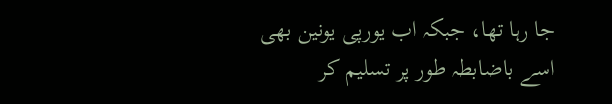جا رہا تھا، جبکہ اب یورپی یونین بھی اسے باضابطہ طور پر تسلیم کر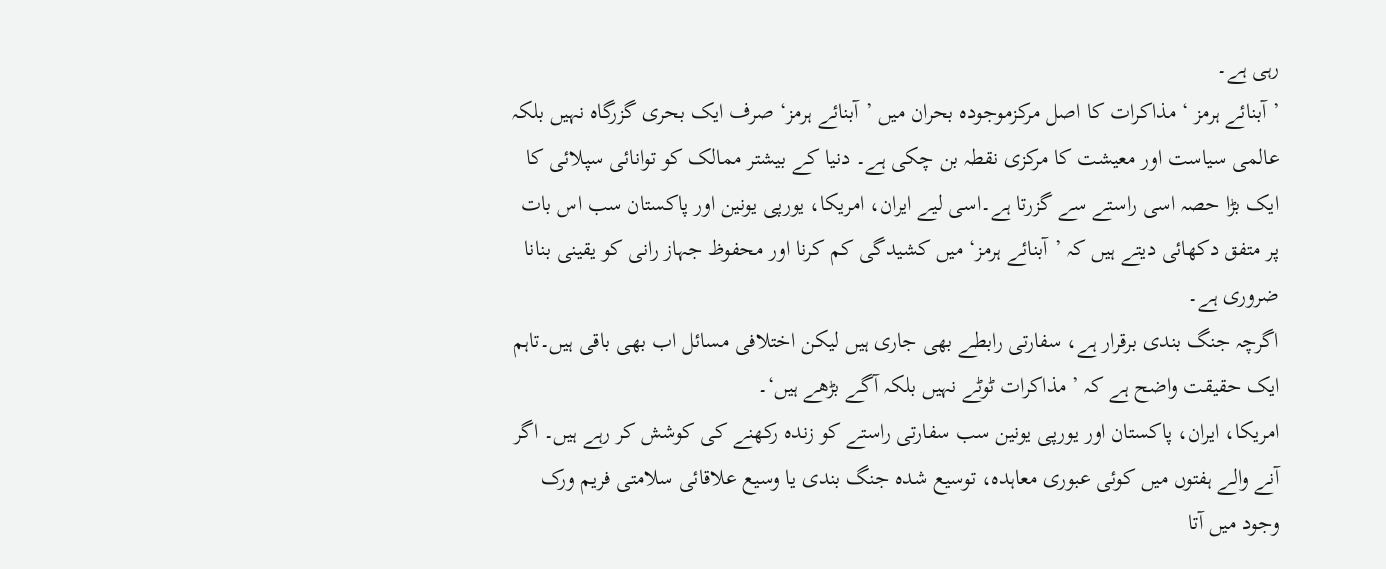رہی ہے۔
’آبنائے ہرمز ‘ مذاکرات کا اصل مرکزموجودہ بحران میں ’آبنائے ہرمز‘ صرف ایک بحری گزرگاہ نہیں بلکہ عالمی سیاست اور معیشت کا مرکزی نقطہ بن چکی ہے۔ دنیا کے بیشتر ممالک کو توانائی سپلائی کا ایک بڑا حصہ اسی راستے سے گزرتا ہے۔اسی لیے ایران، امریکا، یورپی یونین اور پاکستان سب اس بات پر متفق دکھائی دیتے ہیں کہ ’آبنائے ہرمز‘ میں کشیدگی کم کرنا اور محفوظ جہاز رانی کو یقینی بنانا ضروری ہے۔
اگرچہ جنگ بندی برقرار ہے، سفارتی رابطے بھی جاری ہیں لیکن اختلافی مسائل اب بھی باقی ہیں۔تاہم ایک حقیقت واضح ہے کہ ’ مذاکرات ٹوٹے نہیں بلکہ آگے بڑھے ہیں‘۔
امریکا، ایران، پاکستان اور یورپی یونین سب سفارتی راستے کو زندہ رکھنے کی کوشش کر رہے ہیں۔ اگر آنے والے ہفتوں میں کوئی عبوری معاہدہ، توسیع شدہ جنگ بندی یا وسیع علاقائی سلامتی فریم ورک وجود میں آتا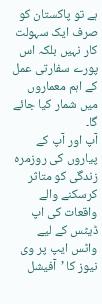ہے تو پاکستان کو صرف ایک سہولت کار نہیں بلکہ اس پورے سفارتی عمل کے اہم معماروں میں شمار کیا جائے گا۔
آپ اور آپ کے پیاروں کی روزمرہ زندگی کو متاثر کرسکنے والے واقعات کی اپ ڈیٹس کے لیے واٹس ایپ پر وی نیوز کا ’آفیشل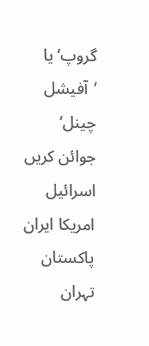گروپ‘ یا ’آفیشل چینل‘ جوائن کریں
اسرائیل امریکا ایران پاکستان تہران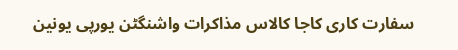سفارت کاری کاجا کالاس مذاکرات واشنگٹن یورپی یونین